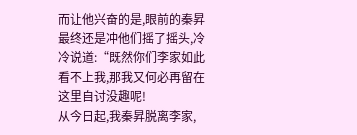而让他兴奋的是,眼前的秦昇最终还是冲他们摇了摇头,冷冷说道:“既然你们李家如此看不上我,那我又何必再留在这里自讨没趣呢!
从今日起,我秦昇脱离李家,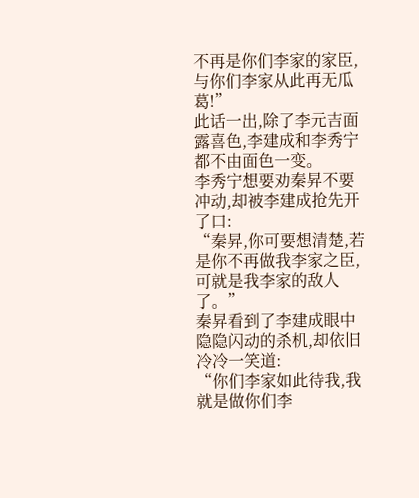不再是你们李家的家臣,与你们李家从此再无瓜葛!”
此话一出,除了李元吉面露喜色,李建成和李秀宁都不由面色一变。
李秀宁想要劝秦昇不要冲动,却被李建成抢先开了口:
“秦昇,你可要想清楚,若是你不再做我李家之臣,可就是我李家的敌人了。”
秦昇看到了李建成眼中隐隐闪动的杀机,却依旧冷冷一笑道:
“你们李家如此待我,我就是做你们李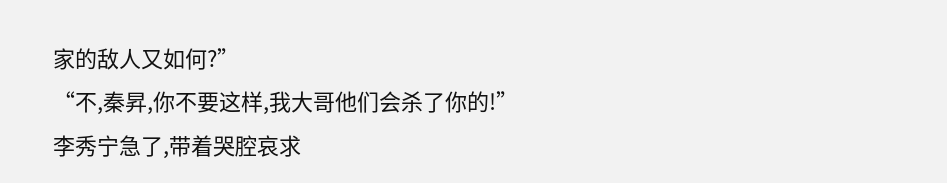家的敌人又如何?”
“不,秦昇,你不要这样,我大哥他们会杀了你的!”
李秀宁急了,带着哭腔哀求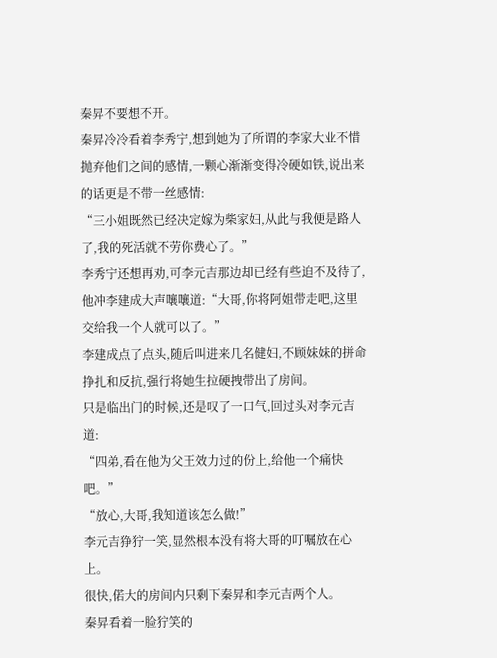秦昇不要想不开。
秦昇冷冷看着李秀宁,想到她为了所谓的李家大业不惜抛弃他们之间的感情,一颗心渐渐变得冷硬如铁,说出来的话更是不带一丝感情:
“三小姐既然已经决定嫁为柴家妇,从此与我便是路人了,我的死活就不劳你费心了。”
李秀宁还想再劝,可李元吉那边却已经有些迫不及待了,他冲李建成大声嚷嚷道:“大哥,你将阿姐带走吧,这里交给我一个人就可以了。”
李建成点了点头,随后叫进来几名健妇,不顾妹妹的拼命挣扎和反抗,强行将她生拉硬拽带出了房间。
只是临出门的时候,还是叹了一口气,回过头对李元吉道:
“四弟,看在他为父王效力过的份上,给他一个痛快吧。”
“放心,大哥,我知道该怎么做!”
李元吉狰狞一笑,显然根本没有将大哥的叮嘱放在心上。
很快,偌大的房间内只剩下秦昇和李元吉两个人。
秦昇看着一脸狞笑的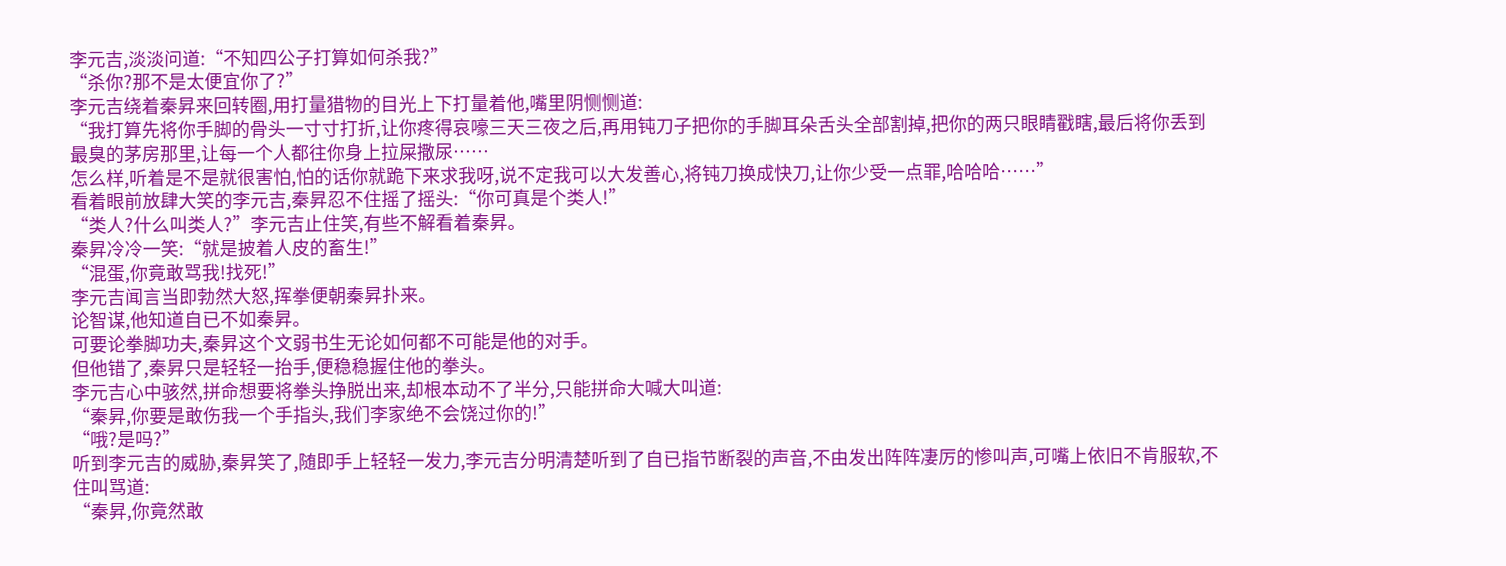李元吉,淡淡问道:“不知四公子打算如何杀我?”
“杀你?那不是太便宜你了?”
李元吉绕着秦昇来回转圈,用打量猎物的目光上下打量着他,嘴里阴恻恻道:
“我打算先将你手脚的骨头一寸寸打折,让你疼得哀嚎三天三夜之后,再用钝刀子把你的手脚耳朵舌头全部割掉,把你的两只眼睛戳瞎,最后将你丢到最臭的茅房那里,让每一个人都往你身上拉屎撒尿……
怎么样,听着是不是就很害怕,怕的话你就跪下来求我呀,说不定我可以大发善心,将钝刀换成快刀,让你少受一点罪,哈哈哈……”
看着眼前放肆大笑的李元吉,秦昇忍不住摇了摇头:“你可真是个类人!”
“类人?什么叫类人?”李元吉止住笑,有些不解看着秦昇。
秦昇冷冷一笑:“就是披着人皮的畜生!”
“混蛋,你竟敢骂我!找死!”
李元吉闻言当即勃然大怒,挥拳便朝秦昇扑来。
论智谋,他知道自已不如秦昇。
可要论拳脚功夫,秦昇这个文弱书生无论如何都不可能是他的对手。
但他错了,秦昇只是轻轻一抬手,便稳稳握住他的拳头。
李元吉心中骇然,拼命想要将拳头挣脱出来,却根本动不了半分,只能拼命大喊大叫道:
“秦昇,你要是敢伤我一个手指头,我们李家绝不会饶过你的!”
“哦?是吗?”
听到李元吉的威胁,秦昇笑了,随即手上轻轻一发力,李元吉分明清楚听到了自已指节断裂的声音,不由发出阵阵凄厉的惨叫声,可嘴上依旧不肯服软,不住叫骂道:
“秦昇,你竟然敢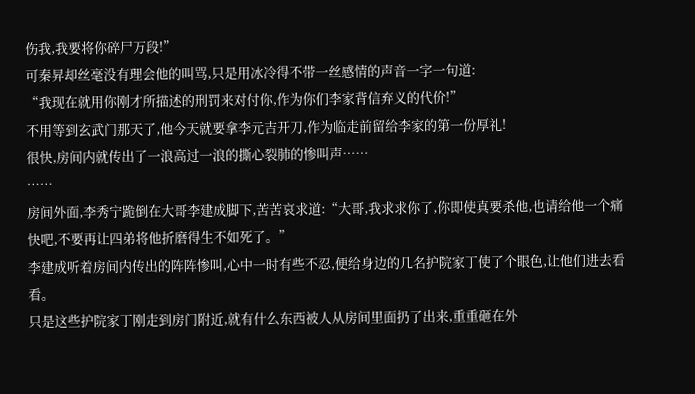伤我,我要将你碎尸万段!”
可秦昇却丝毫没有理会他的叫骂,只是用冰冷得不带一丝感情的声音一字一句道:
“我现在就用你刚才所描述的刑罚来对付你,作为你们李家背信弃义的代价!”
不用等到玄武门那天了,他今天就要拿李元吉开刀,作为临走前留给李家的第一份厚礼!
很快,房间内就传出了一浪高过一浪的撕心裂肺的惨叫声……
……
房间外面,李秀宁跪倒在大哥李建成脚下,苦苦哀求道:“大哥,我求求你了,你即使真要杀他,也请给他一个痛快吧,不要再让四弟将他折磨得生不如死了。”
李建成听着房间内传出的阵阵惨叫,心中一时有些不忍,便给身边的几名护院家丁使了个眼色,让他们进去看看。
只是这些护院家丁刚走到房门附近,就有什么东西被人从房间里面扔了出来,重重砸在外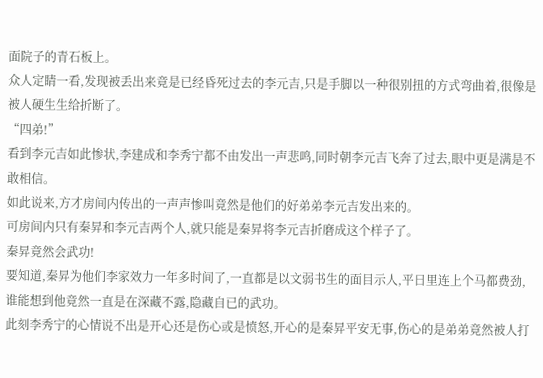面院子的青石板上。
众人定睛一看,发现被丢出来竟是已经昏死过去的李元吉,只是手脚以一种很别扭的方式弯曲着,很像是被人硬生生给折断了。
“四弟!”
看到李元吉如此惨状,李建成和李秀宁都不由发出一声悲鸣,同时朝李元吉飞奔了过去,眼中更是满是不敢相信。
如此说来,方才房间内传出的一声声惨叫竟然是他们的好弟弟李元吉发出来的。
可房间内只有秦昇和李元吉两个人,就只能是秦昇将李元吉折磨成这个样子了。
秦昇竟然会武功!
要知道,秦昇为他们李家效力一年多时间了,一直都是以文弱书生的面目示人,平日里连上个马都费劲,谁能想到他竟然一直是在深藏不露,隐藏自已的武功。
此刻李秀宁的心情说不出是开心还是伤心或是愤怒,开心的是秦昇平安无事,伤心的是弟弟竟然被人打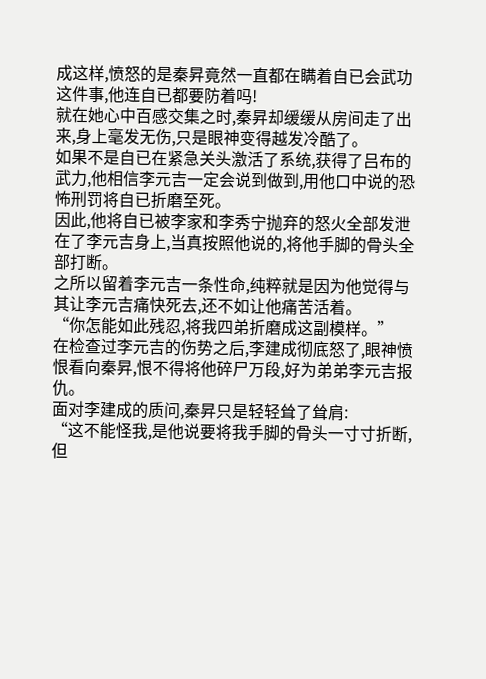成这样,愤怒的是秦昇竟然一直都在瞒着自已会武功这件事,他连自已都要防着吗!
就在她心中百感交集之时,秦昇却缓缓从房间走了出来,身上毫发无伤,只是眼神变得越发冷酷了。
如果不是自已在紧急关头激活了系统,获得了吕布的武力,他相信李元吉一定会说到做到,用他口中说的恐怖刑罚将自已折磨至死。
因此,他将自已被李家和李秀宁抛弃的怒火全部发泄在了李元吉身上,当真按照他说的,将他手脚的骨头全部打断。
之所以留着李元吉一条性命,纯粹就是因为他觉得与其让李元吉痛快死去,还不如让他痛苦活着。
“你怎能如此残忍,将我四弟折磨成这副模样。”
在检查过李元吉的伤势之后,李建成彻底怒了,眼神愤恨看向秦昇,恨不得将他碎尸万段,好为弟弟李元吉报仇。
面对李建成的质问,秦昇只是轻轻耸了耸肩:
“这不能怪我,是他说要将我手脚的骨头一寸寸折断,但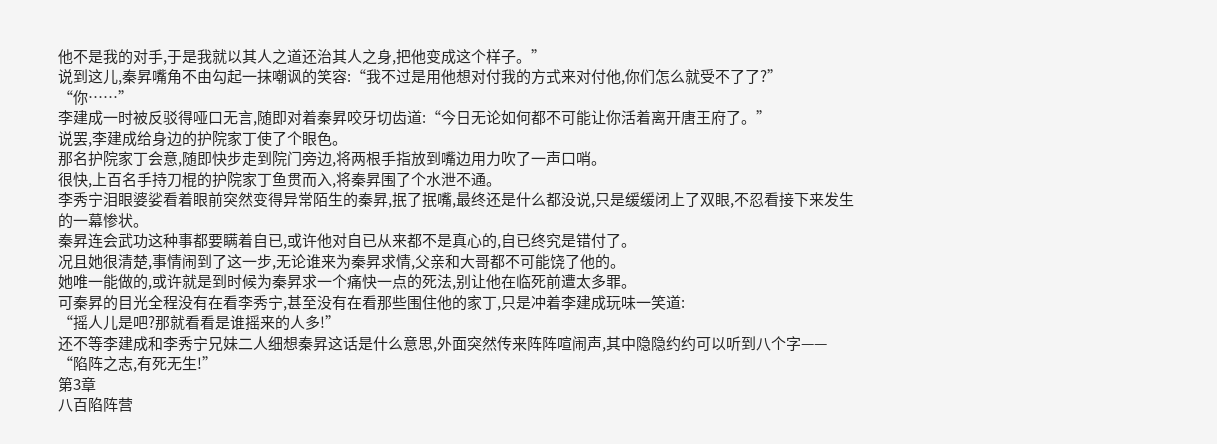他不是我的对手,于是我就以其人之道还治其人之身,把他变成这个样子。”
说到这儿,秦昇嘴角不由勾起一抹嘲讽的笑容:“我不过是用他想对付我的方式来对付他,你们怎么就受不了了?”
“你……”
李建成一时被反驳得哑口无言,随即对着秦昇咬牙切齿道:“今日无论如何都不可能让你活着离开唐王府了。”
说罢,李建成给身边的护院家丁使了个眼色。
那名护院家丁会意,随即快步走到院门旁边,将两根手指放到嘴边用力吹了一声口哨。
很快,上百名手持刀棍的护院家丁鱼贯而入,将秦昇围了个水泄不通。
李秀宁泪眼婆娑看着眼前突然变得异常陌生的秦昇,抿了抿嘴,最终还是什么都没说,只是缓缓闭上了双眼,不忍看接下来发生的一幕惨状。
秦昇连会武功这种事都要瞒着自已,或许他对自已从来都不是真心的,自已终究是错付了。
况且她很清楚,事情闹到了这一步,无论谁来为秦昇求情,父亲和大哥都不可能饶了他的。
她唯一能做的,或许就是到时候为秦昇求一个痛快一点的死法,别让他在临死前遭太多罪。
可秦昇的目光全程没有在看李秀宁,甚至没有在看那些围住他的家丁,只是冲着李建成玩味一笑道:
“摇人儿是吧?那就看看是谁摇来的人多!”
还不等李建成和李秀宁兄妹二人细想秦昇这话是什么意思,外面突然传来阵阵喧闹声,其中隐隐约约可以听到八个字——
“陷阵之志,有死无生!”
第3章
八百陷阵营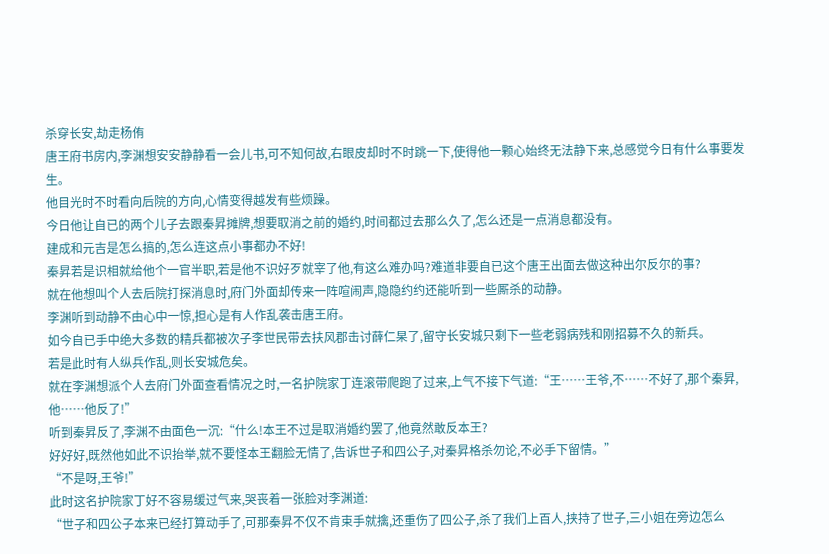杀穿长安,劫走杨侑
唐王府书房内,李渊想安安静静看一会儿书,可不知何故,右眼皮却时不时跳一下,使得他一颗心始终无法静下来,总感觉今日有什么事要发生。
他目光时不时看向后院的方向,心情变得越发有些烦躁。
今日他让自已的两个儿子去跟秦昇摊牌,想要取消之前的婚约,时间都过去那么久了,怎么还是一点消息都没有。
建成和元吉是怎么搞的,怎么连这点小事都办不好!
秦昇若是识相就给他个一官半职,若是他不识好歹就宰了他,有这么难办吗?难道非要自已这个唐王出面去做这种出尔反尔的事?
就在他想叫个人去后院打探消息时,府门外面却传来一阵喧闹声,隐隐约约还能听到一些厮杀的动静。
李渊听到动静不由心中一惊,担心是有人作乱袭击唐王府。
如今自已手中绝大多数的精兵都被次子李世民带去扶风郡击讨薛仁杲了,留守长安城只剩下一些老弱病残和刚招募不久的新兵。
若是此时有人纵兵作乱,则长安城危矣。
就在李渊想派个人去府门外面查看情况之时,一名护院家丁连滚带爬跑了过来,上气不接下气道:“王……王爷,不……不好了,那个秦昇,他……他反了!”
听到秦昇反了,李渊不由面色一沉:“什么!本王不过是取消婚约罢了,他竟然敢反本王?
好好好,既然他如此不识抬举,就不要怪本王翻脸无情了,告诉世子和四公子,对秦昇格杀勿论,不必手下留情。”
“不是呀,王爷!”
此时这名护院家丁好不容易缓过气来,哭丧着一张脸对李渊道:
“世子和四公子本来已经打算动手了,可那秦昇不仅不肯束手就擒,还重伤了四公子,杀了我们上百人,挟持了世子,三小姐在旁边怎么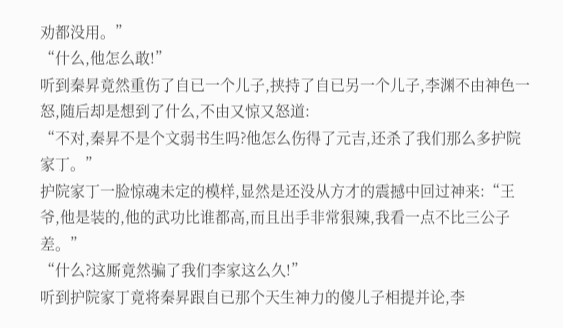劝都没用。”
“什么,他怎么敢!”
听到秦昇竟然重伤了自已一个儿子,挟持了自已另一个儿子,李渊不由神色一怒,随后却是想到了什么,不由又惊又怒道:
“不对,秦昇不是个文弱书生吗?他怎么伤得了元吉,还杀了我们那么多护院家丁。”
护院家丁一脸惊魂未定的模样,显然是还没从方才的震撼中回过神来:“王爷,他是装的,他的武功比谁都高,而且出手非常狠辣,我看一点不比三公子差。”
“什么?这厮竟然骗了我们李家这么久!”
听到护院家丁竟将秦昇跟自已那个天生神力的傻儿子相提并论,李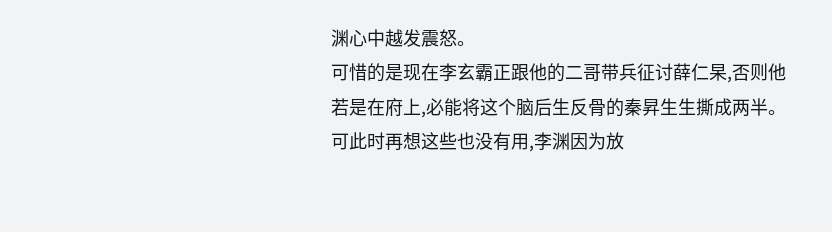渊心中越发震怒。
可惜的是现在李玄霸正跟他的二哥带兵征讨薛仁杲,否则他若是在府上,必能将这个脑后生反骨的秦昇生生撕成两半。
可此时再想这些也没有用,李渊因为放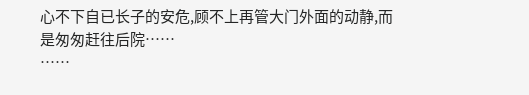心不下自已长子的安危,顾不上再管大门外面的动静,而是匆匆赶往后院……
……